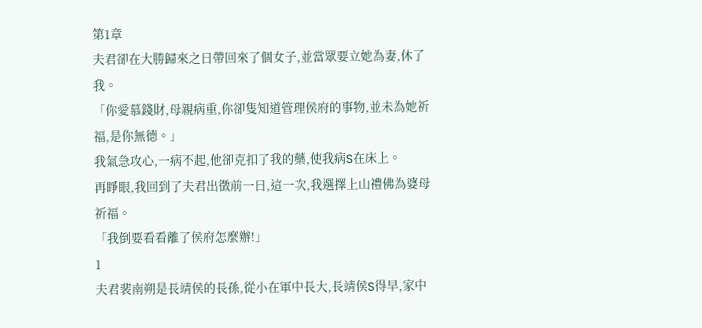第1章
夫君卻在大勝歸來之日帶回來了個女子,並當眾要立她為妻,休了我。
「你愛慕錢財,母親病重,你卻隻知道管理侯府的事物,並未為她祈福,是你無德。」
我氣急攻心,一病不起,他卻克扣了我的藥,使我病S在床上。
再睜眼,我回到了夫君出徵前一日,這一次,我選擇上山禮佛為婆母祈福。
「我倒要看看離了侯府怎麼辦!」
1
夫君裴南朔是長靖侯的長孫,從小在軍中長大,長靖侯S得早,家中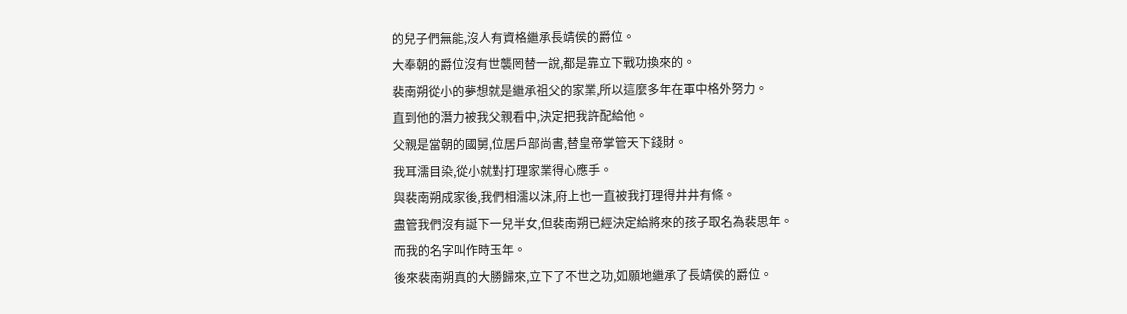的兒子們無能,沒人有資格繼承長靖侯的爵位。
大奉朝的爵位沒有世襲罔替一說,都是靠立下戰功換來的。
裴南朔從小的夢想就是繼承祖父的家業,所以這麼多年在軍中格外努力。
直到他的潛力被我父親看中,決定把我許配給他。
父親是當朝的國舅,位居戶部尚書,替皇帝掌管天下錢財。
我耳濡目染,從小就對打理家業得心應手。
與裴南朔成家後,我們相濡以沫,府上也一直被我打理得井井有條。
盡管我們沒有誕下一兒半女,但裴南朔已經決定給將來的孩子取名為裴思年。
而我的名字叫作時玉年。
後來裴南朔真的大勝歸來,立下了不世之功,如願地繼承了長靖侯的爵位。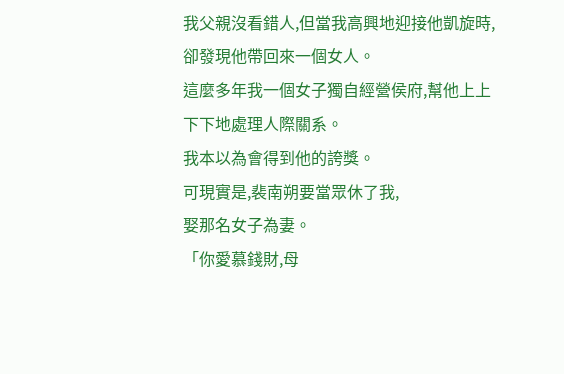我父親沒看錯人,但當我高興地迎接他凱旋時,卻發現他帶回來一個女人。
這麼多年我一個女子獨自經營侯府,幫他上上下下地處理人際關系。
我本以為會得到他的誇獎。
可現實是,裴南朔要當眾休了我,
娶那名女子為妻。
「你愛慕錢財,母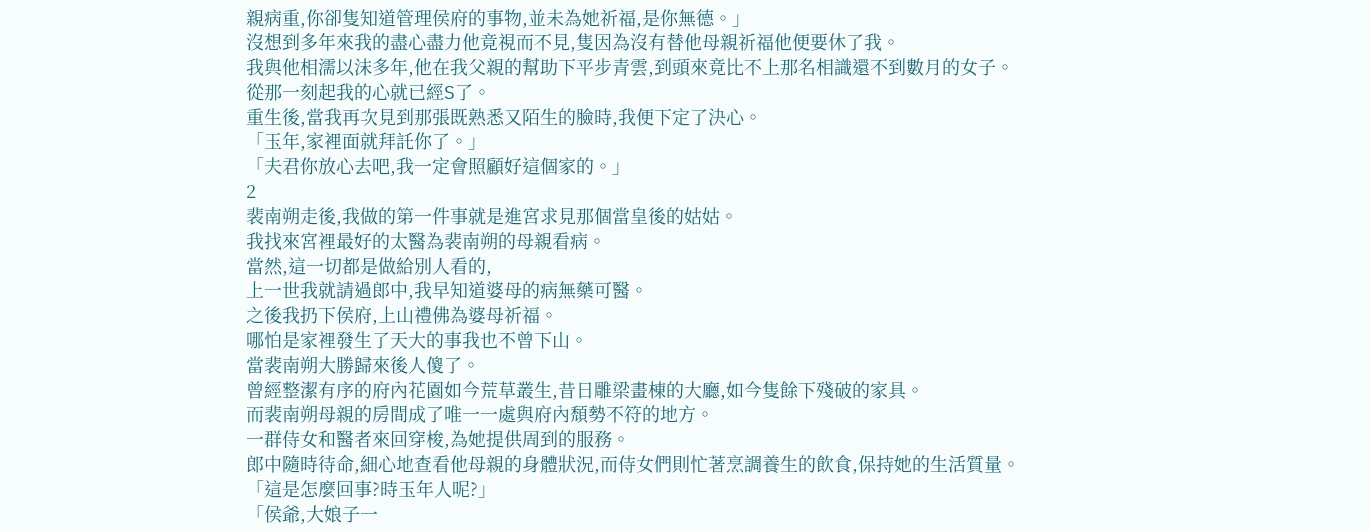親病重,你卻隻知道管理侯府的事物,並未為她祈福,是你無德。」
沒想到多年來我的盡心盡力他竟視而不見,隻因為沒有替他母親祈福他便要休了我。
我與他相濡以沫多年,他在我父親的幫助下平步青雲,到頭來竟比不上那名相識還不到數月的女子。
從那一刻起我的心就已經S了。
重生後,當我再次見到那張既熟悉又陌生的臉時,我便下定了決心。
「玉年,家裡面就拜託你了。」
「夫君你放心去吧,我一定會照顧好這個家的。」
2
裴南朔走後,我做的第一件事就是進宮求見那個當皇後的姑姑。
我找來宮裡最好的太醫為裴南朔的母親看病。
當然,這一切都是做給別人看的,
上一世我就請過郎中,我早知道婆母的病無藥可醫。
之後我扔下侯府,上山禮佛為婆母祈福。
哪怕是家裡發生了天大的事我也不曾下山。
當裴南朔大勝歸來後人傻了。
曾經整潔有序的府內花園如今荒草叢生,昔日雕梁畫棟的大廳,如今隻餘下殘破的家具。
而裴南朔母親的房間成了唯一一處與府內頹勢不符的地方。
一群侍女和醫者來回穿梭,為她提供周到的服務。
郎中隨時待命,細心地查看他母親的身體狀況,而侍女們則忙著烹調養生的飲食,保持她的生活質量。
「這是怎麼回事?時玉年人呢?」
「侯爺,大娘子一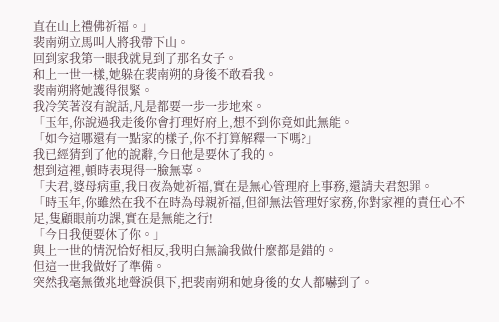直在山上禮佛祈福。」
裴南朔立馬叫人將我帶下山。
回到家我第一眼我就見到了那名女子。
和上一世一樣,她躲在裴南朔的身後不敢看我。
裴南朔將她護得很緊。
我冷笑著沒有說話,凡是都要一步一步地來。
「玉年,你說過我走後你會打理好府上,想不到你竟如此無能。
「如今這哪還有一點家的樣子,你不打算解釋一下嗎?」
我已經猜到了他的說辭,今日他是要休了我的。
想到這裡,頓時表現得一臉無辜。
「夫君,婆母病重,我日夜為她祈福,實在是無心管理府上事務,還請夫君恕罪。
「時玉年,你雖然在我不在時為母親祈福,但卻無法管理好家務,你對家裡的責任心不足,隻顧眼前功課,實在是無能之行!
「今日我便要休了你。」
與上一世的情況恰好相反,我明白無論我做什麼都是錯的。
但這一世我做好了準備。
突然我毫無徵兆地聲淚俱下,把裴南朔和她身後的女人都嚇到了。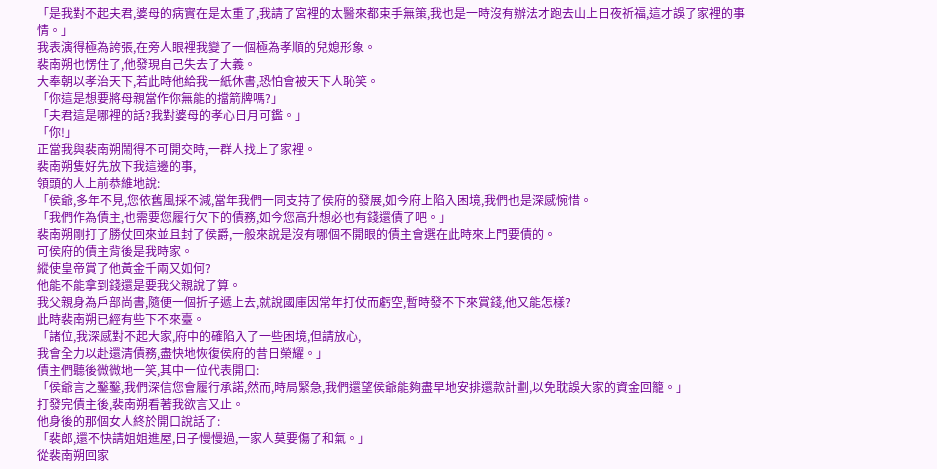「是我對不起夫君,婆母的病實在是太重了,我請了宮裡的太醫來都束手無策,我也是一時沒有辦法才跑去山上日夜祈福,這才誤了家裡的事情。」
我表演得極為誇張,在旁人眼裡我變了一個極為孝順的兒媳形象。
裴南朔也愣住了,他發現自己失去了大義。
大奉朝以孝治天下,若此時他給我一紙休書,恐怕會被天下人恥笑。
「你這是想要將母親當作你無能的擋箭牌嗎?」
「夫君這是哪裡的話?我對婆母的孝心日月可鑑。」
「你!」
正當我與裴南朔鬧得不可開交時,一群人找上了家裡。
裴南朔隻好先放下我這邊的事,
領頭的人上前恭維地說:
「侯爺,多年不見,您依舊風採不減,當年我們一同支持了侯府的發展,如今府上陷入困境,我們也是深感惋惜。
「我們作為債主,也需要您履行欠下的債務,如今您高升想必也有錢還債了吧。」
裴南朔剛打了勝仗回來並且封了侯爵,一般來說是沒有哪個不開眼的債主會選在此時來上門要債的。
可侯府的債主背後是我時家。
縱使皇帝賞了他黃金千兩又如何?
他能不能拿到錢還是要我父親說了算。
我父親身為戶部尚書,隨便一個折子遞上去,就說國庫因常年打仗而虧空,暫時發不下來賞錢,他又能怎樣?
此時裴南朔已經有些下不來臺。
「諸位,我深感對不起大家,府中的確陷入了一些困境,但請放心,
我會全力以赴還清債務,盡快地恢復侯府的昔日榮耀。」
債主們聽後微微地一笑,其中一位代表開口:
「侯爺言之鑿鑿,我們深信您會履行承諾,然而,時局緊急,我們還望侯爺能夠盡早地安排還款計劃,以免耽誤大家的資金回籠。」
打發完債主後,裴南朔看著我欲言又止。
他身後的那個女人終於開口說話了:
「裴郎,還不快請姐姐進屋,日子慢慢過,一家人莫要傷了和氣。」
從裴南朔回家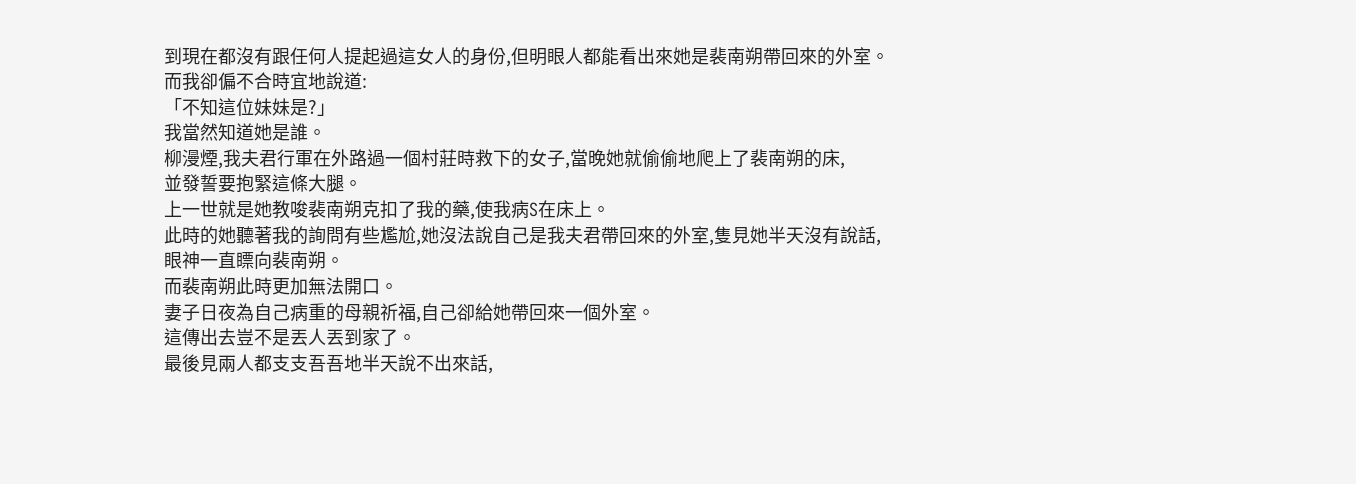到現在都沒有跟任何人提起過這女人的身份,但明眼人都能看出來她是裴南朔帶回來的外室。
而我卻偏不合時宜地說道:
「不知這位妹妹是?」
我當然知道她是誰。
柳漫煙,我夫君行軍在外路過一個村莊時救下的女子,當晚她就偷偷地爬上了裴南朔的床,
並發誓要抱緊這條大腿。
上一世就是她教唆裴南朔克扣了我的藥,使我病S在床上。
此時的她聽著我的詢問有些尷尬,她沒法說自己是我夫君帶回來的外室,隻見她半天沒有說話,眼神一直瞟向裴南朔。
而裴南朔此時更加無法開口。
妻子日夜為自己病重的母親祈福,自己卻給她帶回來一個外室。
這傳出去豈不是丟人丟到家了。
最後見兩人都支支吾吾地半天說不出來話,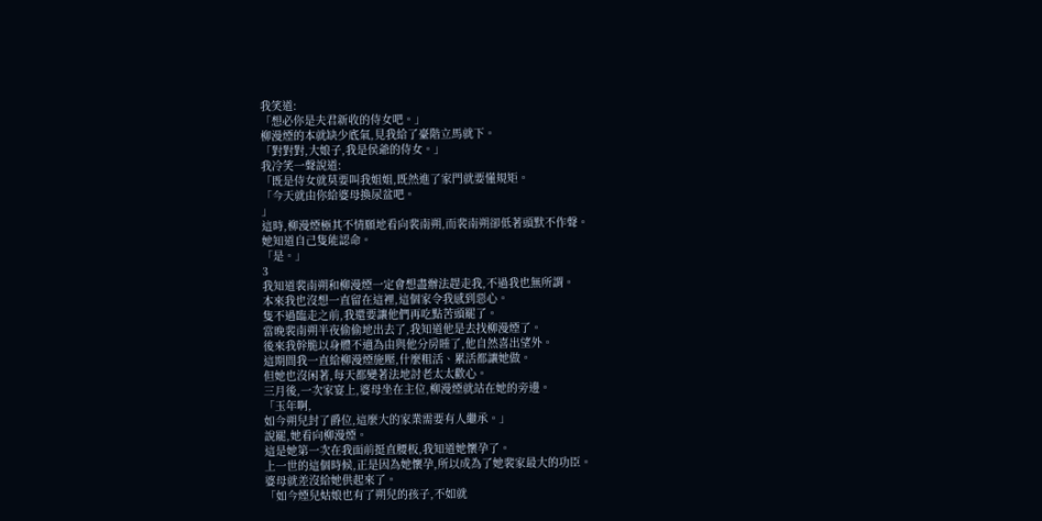我笑道:
「想必你是夫君新收的侍女吧。」
柳漫煙的本就缺少底氣,見我給了臺階立馬就下。
「對對對,大娘子,我是侯爺的侍女。」
我冷笑一聲說道:
「既是侍女就莫要叫我姐姐,既然進了家門就要懂規矩。
「今天就由你給婆母換尿盆吧。
」
這時,柳漫煙極其不情願地看向裴南朔,而裴南朔卻低著頭默不作聲。
她知道自己隻能認命。
「是。」
3
我知道裴南朔和柳漫煙一定會想盡辦法趕走我,不過我也無所謂。
本來我也沒想一直留在這裡,這個家令我感到惡心。
隻不過臨走之前,我還要讓他們再吃點苦頭罷了。
當晚裴南朔半夜偷偷地出去了,我知道他是去找柳漫煙了。
後來我幹脆以身體不適為由與他分房睡了,他自然喜出望外。
這期間我一直給柳漫煙施壓,什麼粗活、累活都讓她做。
但她也沒闲著,每天都變著法地討老太太歡心。
三月後,一次家宴上,婆母坐在主位,柳漫煙就站在她的旁邊。
「玉年啊,
如今朔兒封了爵位,這麼大的家業需要有人繼承。」
說罷,她看向柳漫煙。
這是她第一次在我面前挺直腰板,我知道她懷孕了。
上一世的這個時候,正是因為她懷孕,所以成為了她裴家最大的功臣。
婆母就差沒給她供起來了。
「如今煙兒姑娘也有了朔兒的孩子,不如就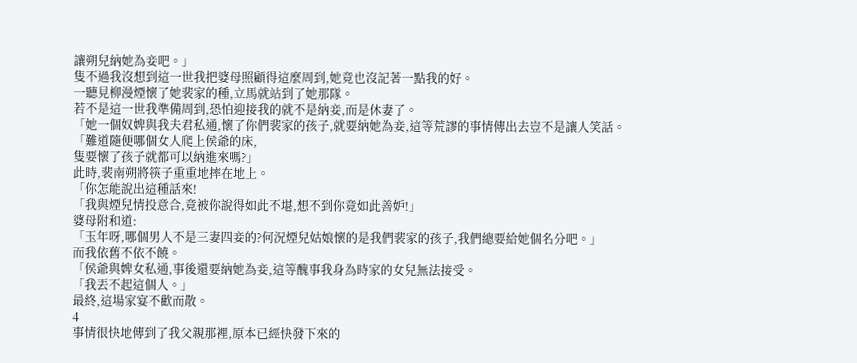讓朔兒納她為妾吧。」
隻不過我沒想到這一世我把婆母照顧得這麼周到,她竟也沒記著一點我的好。
一聽見柳漫煙懷了她裴家的種,立馬就站到了她那隊。
若不是這一世我準備周到,恐怕迎接我的就不是納妾,而是休妻了。
「她一個奴婢與我夫君私通,懷了你們裴家的孩子,就要納她為妾,這等荒謬的事情傳出去豈不是讓人笑話。
「難道隨便哪個女人爬上侯爺的床,
隻要懷了孩子就都可以納進來嗎?」
此時,裴南朔將筷子重重地摔在地上。
「你怎能說出這種話來!
「我與煙兒情投意合,竟被你說得如此不堪,想不到你竟如此善妒!」
婆母附和道:
「玉年呀,哪個男人不是三妻四妾的?何況煙兒姑娘懷的是我們裴家的孩子,我們總要給她個名分吧。」
而我依舊不依不饒。
「侯爺與婢女私通,事後還要納她為妾,這等醜事我身為時家的女兒無法接受。
「我丟不起這個人。」
最終,這場家宴不歡而散。
4
事情很快地傳到了我父親那裡,原本已經快發下來的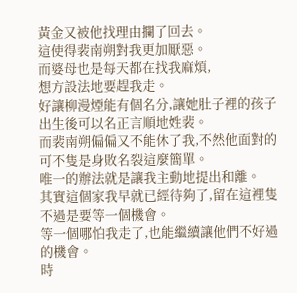黃金又被他找理由攔了回去。
這使得裴南朔對我更加厭惡。
而婆母也是每天都在找我麻煩,
想方設法地要趕我走。
好讓柳漫煙能有個名分,讓她肚子裡的孩子出生後可以名正言順地姓裴。
而裴南朔偏偏又不能休了我,不然他面對的可不隻是身敗名裂這麼簡單。
唯一的辦法就是讓我主動地提出和離。
其實這個家我早就已經待夠了,留在這裡隻不過是要等一個機會。
等一個哪怕我走了,也能繼續讓他們不好過的機會。
時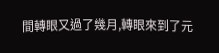間轉眼又過了幾月,轉眼來到了元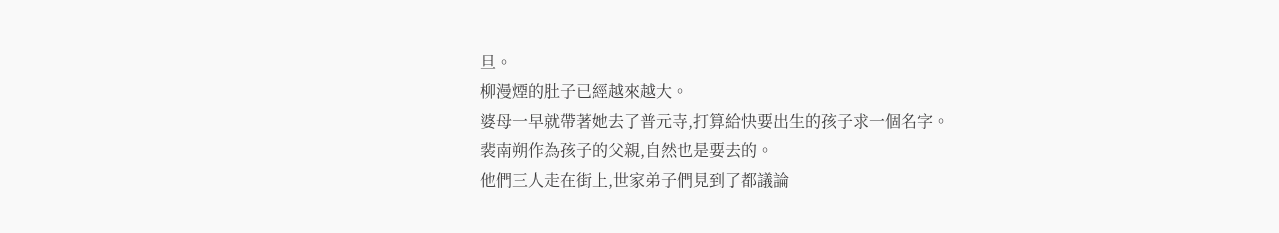旦。
柳漫煙的肚子已經越來越大。
婆母一早就帶著她去了普元寺,打算給快要出生的孩子求一個名字。
裴南朔作為孩子的父親,自然也是要去的。
他們三人走在街上,世家弟子們見到了都議論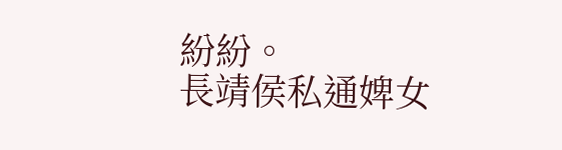紛紛。
長靖侯私通婢女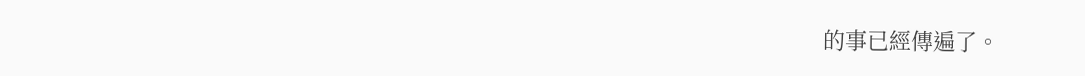的事已經傳遍了。